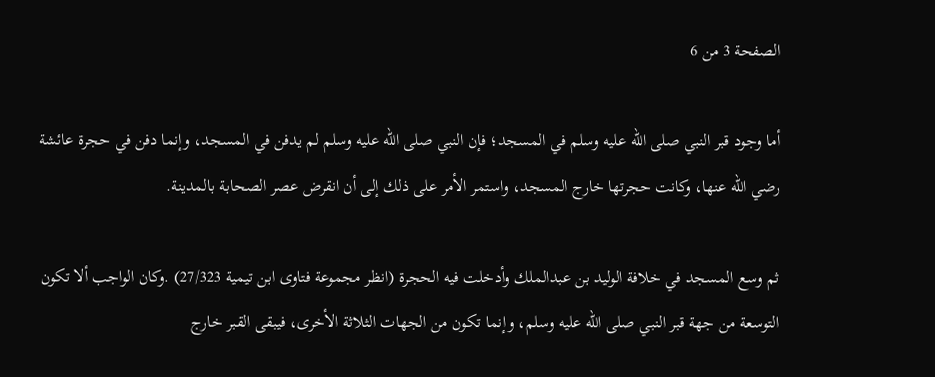الصفحة 3 من 6

أما وجود قبر النبي صلى الله عليه وسلم في المسجد؛ فإن النبي صلى الله عليه وسلم لم يدفن في المسجد، وإنما دفن في حجرة عائشة رضي الله عنها، وكانت حجرتها خارج المسجد، واستمر الأمر على ذلك إلى أن انقرض عصر الصحابة بالمدينة.

ثم وسع المسجد في خلافة الوليد بن عبدالملك وأدخلت فيه الحجرة (انظر مجموعة فتاوى ابن تيمية 27/323) .وكان الواجب ألا تكون التوسعة من جهة قبر النبي صلى الله عليه وسلم، وإنما تكون من الجهات الثلاثة الأخرى، فيبقى القبر خارج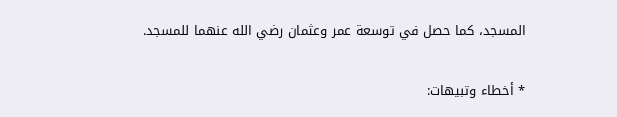المسجد، كما حصل في توسعة عمر وعثمان رضي الله عنهما للمسجد.

* أخطاء وتبيهات: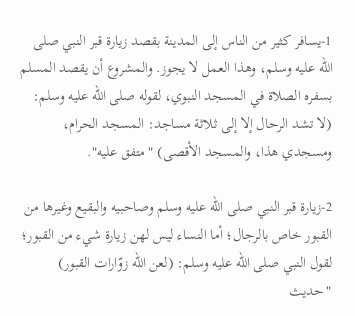1-يسافر كثير من الناس إلى المدينة بقصد زيارة قبر النبي صلى الله عليه وسلم، وهذا العمل لا يجوز. والمشروع أن يقصد المسلم بسفره الصلاة في المسجد النبوي، لقوله صلى الله عليه وسلم: (لا تشد الرحال إلا إلى ثلاثة مساجد: المسجد الحرام، ومسجدي هذا، والمسجد الأقصى) "متفق عليه".

2-زيارة قبر النبي صلى الله عليه وسلم وصاحبيه والبقيع وغيرها من القبور خاص بالرجال؛ أما النساء ليس لهن زيارة شيء من القبور؛ لقول النبي صلى الله عليه وسلم: (لعن الله زوّارات القبور) "حديث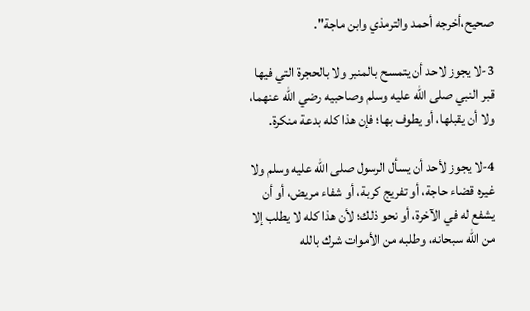صحيح،أخرجه أحمد والترمذي وابن ماجة".

3-لا يجوز لاحد أن يتمسح بالمنبر ولا بالحجرة التي فيها قبر النبي صلى الله عليه وسلم وصاحبيه رضي الله عنهما، ولا أن يقبلها، أو يطوف بها؛ فإن هذا كله بدعة منكرة.

4-لا يجوز لأحد أن يسأل الرسول صلى الله عليه وسلم ولا غيره قضاء حاجة، أو تفريج كربة، أو شفاء مريض، أو أن يشفع له في الآخرة، أو نحو ذلك؛ لأن هذا كله لا يطلب إلا من الله سبحانه، وطلبه من الأموات شرك بالله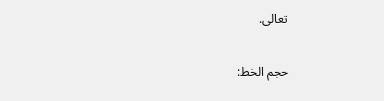تعالى.

حجم الخط: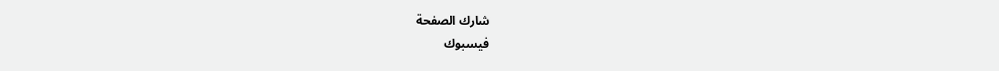شارك الصفحة
فيسبوك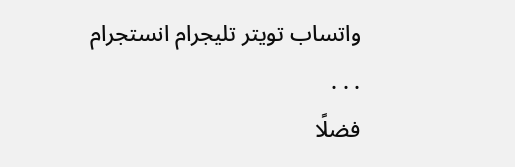واتساب تويتر تليجرام انستجرام
. . .
فضلًا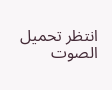انتظر تحميل الصوت